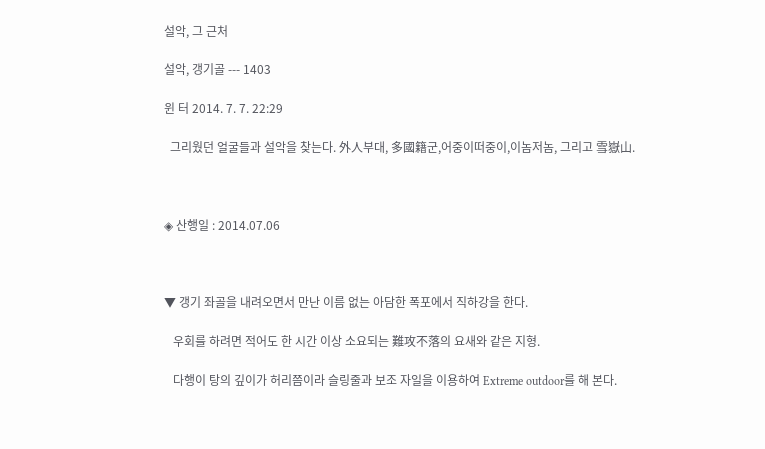설악, 그 근처

설악, 갱기골 --- 1403

윈 터 2014. 7. 7. 22:29

  그리웠던 얼굴들과 설악을 찾는다. 外人부대, 多國籍군,어중이떠중이,이놈저놈, 그리고 雪嶽山.



◈ 산행일 : 2014.07.06



▼ 갱기 좌골을 내려오면서 만난 이름 없는 아담한 폭포에서 직하강을 한다.

   우회를 하려면 적어도 한 시간 이상 소요되는 難攻不落의 요새와 같은 지형.

   다행이 탕의 깊이가 허리쯤이라 슬링줄과 보조 자일을 이용하여 Extreme outdoor를 해 본다.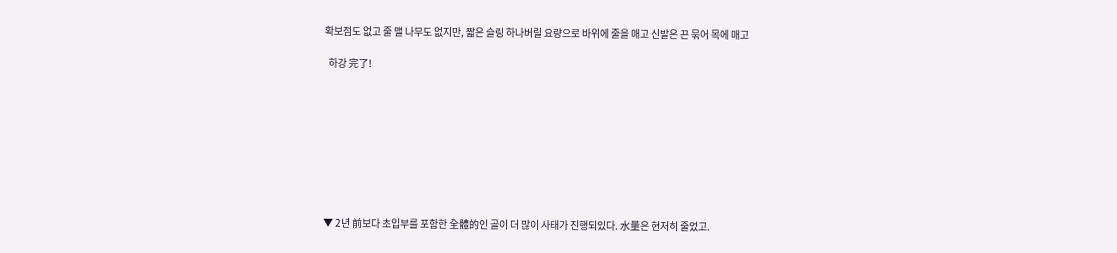확보점도 없고 줄 맬 나무도 없지만, 짧은 슬링 하나버릴 요량으로 바위에 줄을 매고 신발은 끈 묶어 목에 매고

  하강 完了!









▼ 2년 前보다 초입부를 포함한 全體的인 골이 더 많이 사태가 진행되있다. 水量은 현저히 줄었고.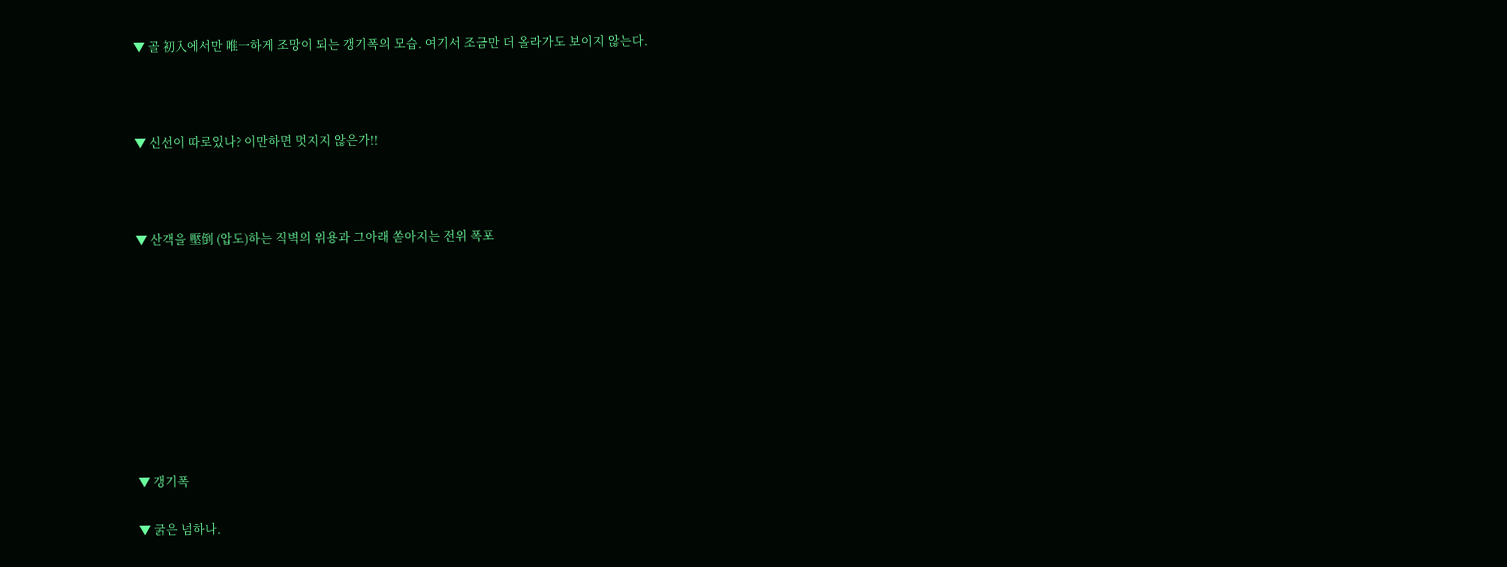▼ 골 初入에서만 唯一하게 조망이 되는 갱기폭의 모습. 여기서 조금만 더 올라가도 보이지 않는다.



▼ 신선이 따로있나? 이만하면 멋지지 않은가!!



▼ 산객을 壓倒 (압도)하는 직벽의 위용과 그아래 쏟아지는 전위 폭포









▼ 갱기폭

▼ 굵은 넘하나.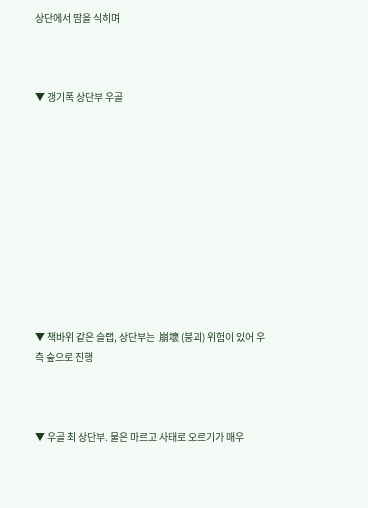상단에서 땀을 식히며



▼ 갱기폭 상단부 우골











▼ 책바위 같은 슬랩, 상단부는  崩壞 (붕괴) 위험이 있어 우측 숲으로 진행



▼ 우골 최 상단부. 물은 마르고 사태로 오르기가 매우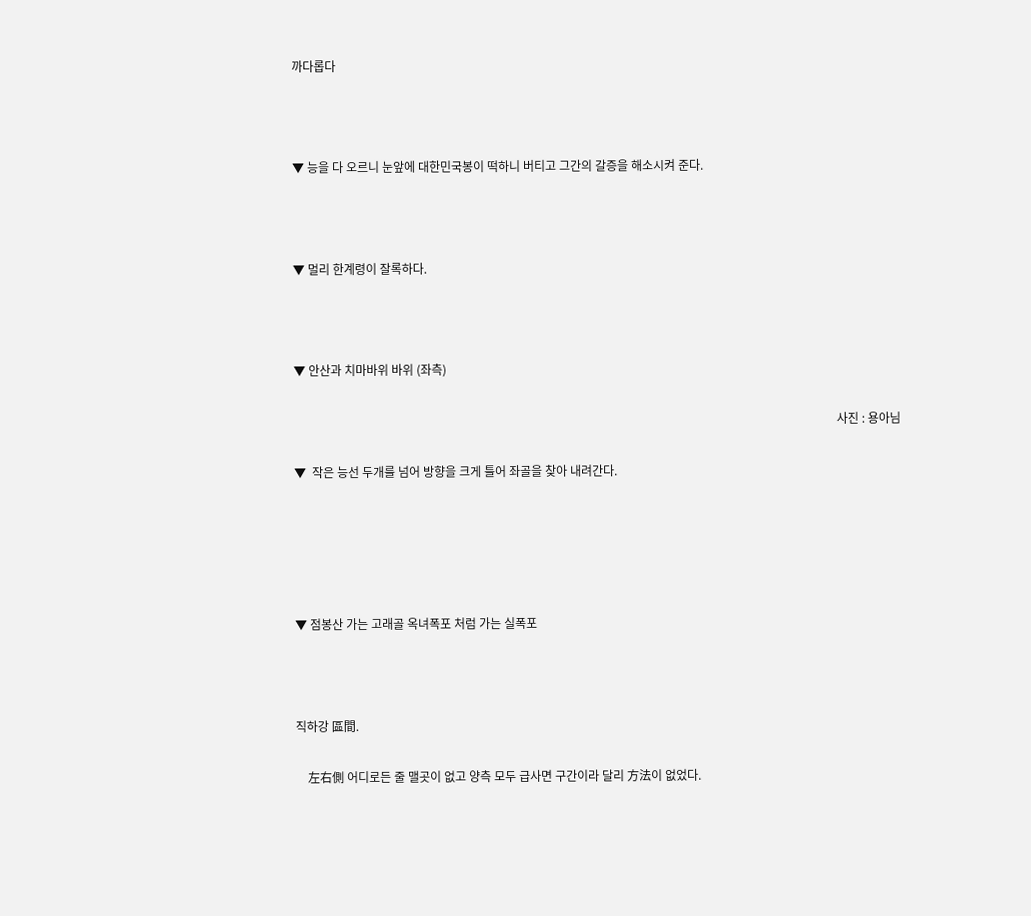까다롭다



▼ 능을 다 오르니 눈앞에 대한민국봉이 떡하니 버티고 그간의 갈증을 해소시켜 준다.



▼ 멀리 한계령이 잘록하다.



▼ 안산과 치마바위 바위 (좌측)

                                                                                                                                                                                     사진 : 용아님

▼  작은 능선 두개를 넘어 방향을 크게 틀어 좌골을 찾아 내려간다.





▼ 점봉산 가는 고래골 옥녀폭포 처럼 가는 실폭포



직하강 區間.

    左右側 어디로든 줄 맬곳이 없고 양측 모두 급사면 구간이라 달리 方法이 없었다.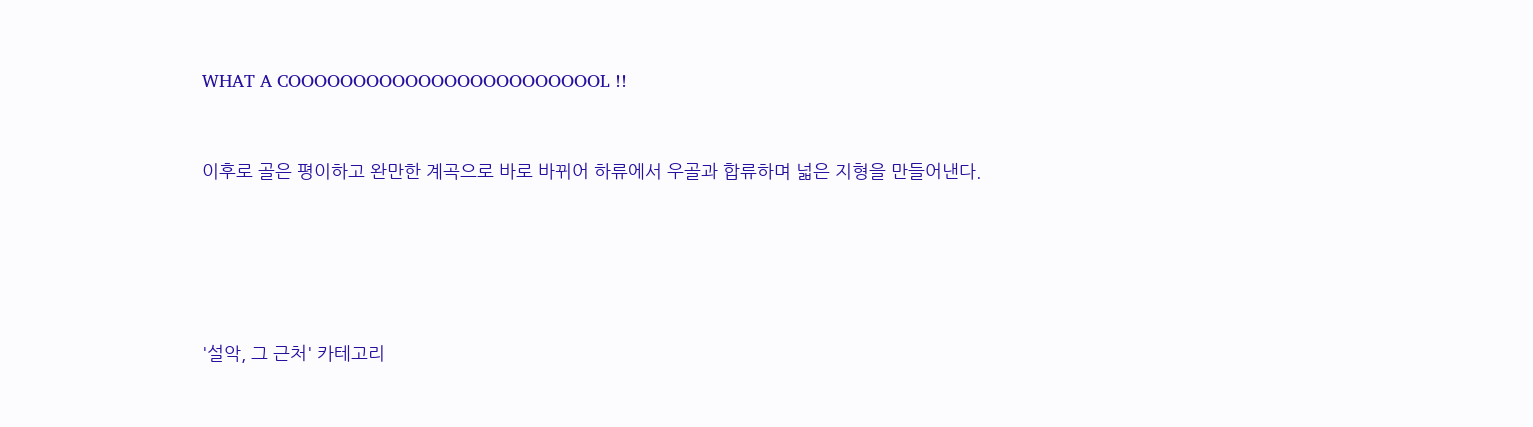WHAT A COOOOOOOOOOOOOOOOOOOOOOOOL !!



이후로 골은 평이하고 완만한 계곡으로 바로 바뀌어 하류에서 우골과 합류하며 넓은 지형을 만들어낸다.







'설악, 그 근처' 카테고리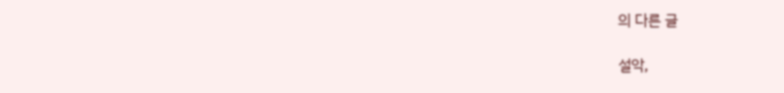의 다른 글

설악,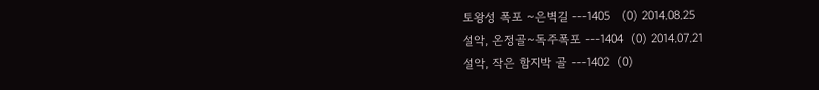토왕성 폭포 ~은벽길 ---1405   (0) 2014.08.25
설악, 온정골~독주폭포 ---1404  (0) 2014.07.21
설악, 작은 함지박 골 ---1402  (0)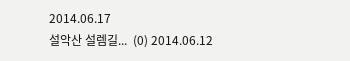2014.06.17
설악산 설렘길...  (0) 2014.06.12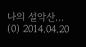나의 설악산...  (0) 2014.04.20